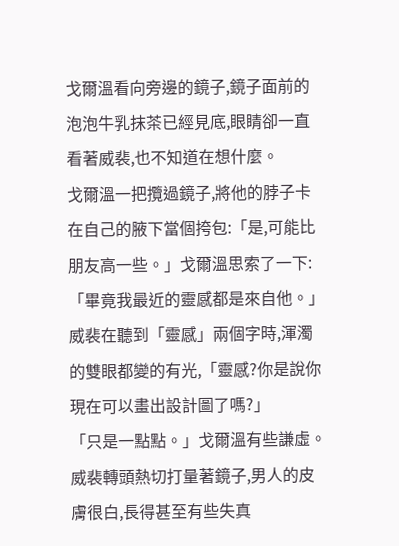戈爾溫看向旁邊的鏡子,鏡子面前的泡泡牛乳抹茶已經見底,眼睛卻一直看著威裴,也不知道在想什麼。
戈爾溫一把攬過鏡子,將他的脖子卡在自己的腋下當個挎包:「是,可能比朋友高一些。」戈爾溫思索了一下:「畢竟我最近的靈感都是來自他。」
威裴在聽到「靈感」兩個字時,渾濁的雙眼都變的有光,「靈感?你是說你現在可以畫出設計圖了嗎?」
「只是一點點。」戈爾溫有些謙虛。
威裴轉頭熱切打量著鏡子,男人的皮膚很白,長得甚至有些失真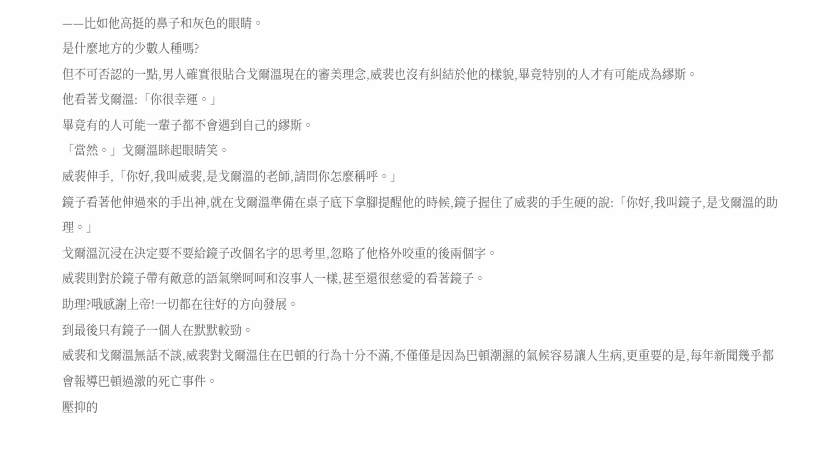——比如他高挺的鼻子和灰色的眼睛。
是什麼地方的少數人種嗎?
但不可否認的一點,男人確實很貼合戈爾溫現在的審美理念,威裴也沒有糾結於他的樣貌,畢竟特別的人才有可能成為繆斯。
他看著戈爾溫:「你很幸運。」
畢竟有的人可能一輩子都不會遇到自己的繆斯。
「當然。」戈爾溫眯起眼睛笑。
威裴伸手,「你好,我叫威裴,是戈爾溫的老師,請問你怎麼稱呼。」
鏡子看著他伸過來的手出神,就在戈爾溫準備在桌子底下拿腳提醒他的時候,鏡子握住了威裴的手生硬的說:「你好,我叫鏡子,是戈爾溫的助理。」
戈爾溫沉浸在決定要不要給鏡子改個名字的思考里,忽略了他格外咬重的後兩個字。
威裴則對於鏡子帶有敵意的語氣樂呵呵和沒事人一樣,甚至還很慈愛的看著鏡子。
助理?哦感謝上帝!一切都在往好的方向發展。
到最後只有鏡子一個人在默默較勁。
威裴和戈爾溫無話不談,威裴對戈爾溫住在巴頓的行為十分不滿,不僅僅是因為巴頓潮濕的氣候容易讓人生病,更重要的是,每年新聞幾乎都會報導巴頓過激的死亡事件。
壓抑的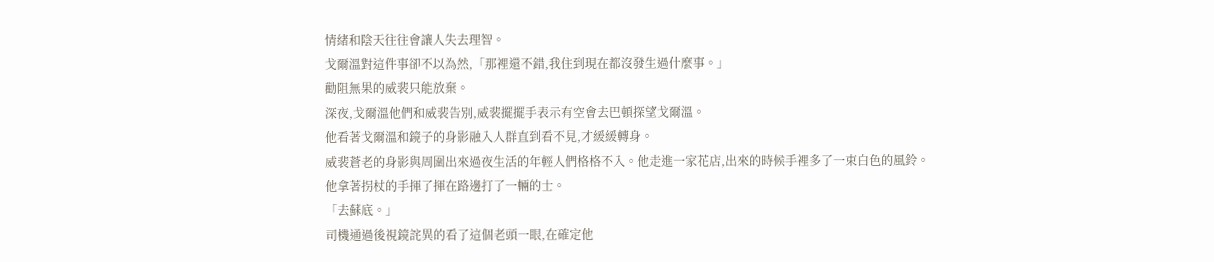情緒和陰天往往會讓人失去理智。
戈爾溫對這件事卻不以為然,「那裡還不錯,我住到現在都沒發生過什麼事。」
勸阻無果的威裴只能放棄。
深夜,戈爾溫他們和威裴告別,威裴擺擺手表示有空會去巴頓探望戈爾溫。
他看著戈爾溫和鏡子的身影融入人群直到看不見,才緩緩轉身。
威裴蒼老的身影與周圍出來過夜生活的年輕人們格格不入。他走進一家花店,出來的時候手裡多了一束白色的風鈴。
他拿著拐杖的手揮了揮在路邊打了一輛的士。
「去蘇底。」
司機通過後視鏡詫異的看了這個老頭一眼,在確定他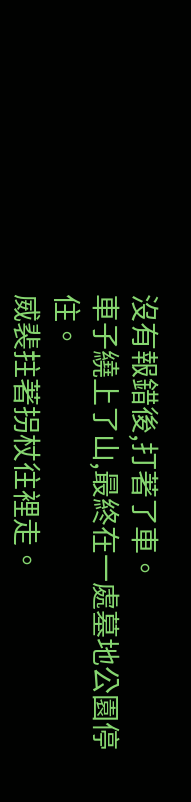沒有報錯後,打著了車。
車子繞上了山,最終在一處墓地公園停住。
威裴拄著拐杖往裡走。